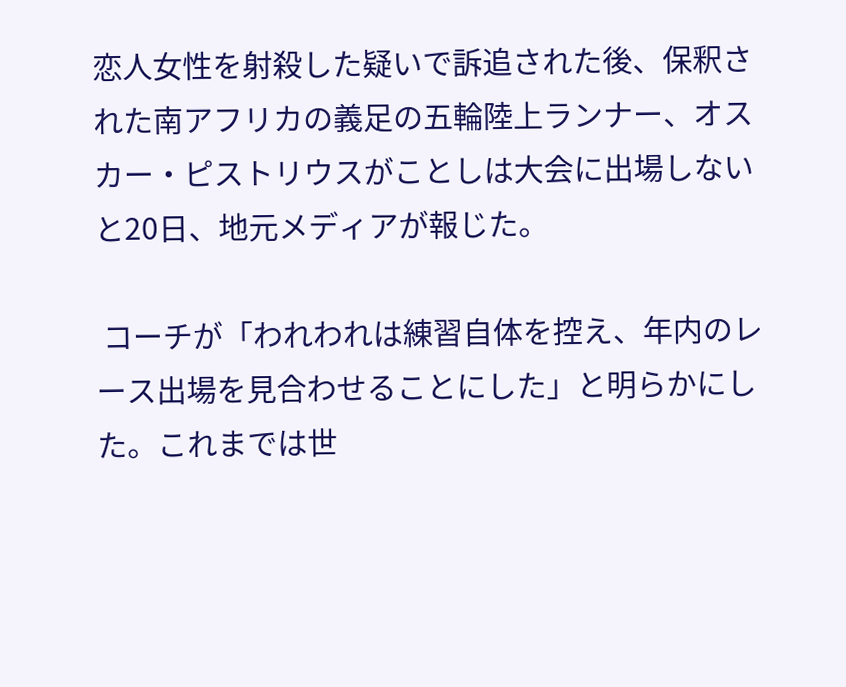恋人女性を射殺した疑いで訴追された後、保釈された南アフリカの義足の五輪陸上ランナー、オスカー・ピストリウスがことしは大会に出場しないと20日、地元メディアが報じた。

 コーチが「われわれは練習自体を控え、年内のレース出場を見合わせることにした」と明らかにした。これまでは世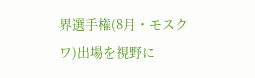界選手権(8月・モスクワ)出場を視野に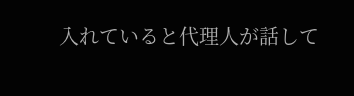入れていると代理人が話して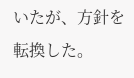いたが、方針を転換した。